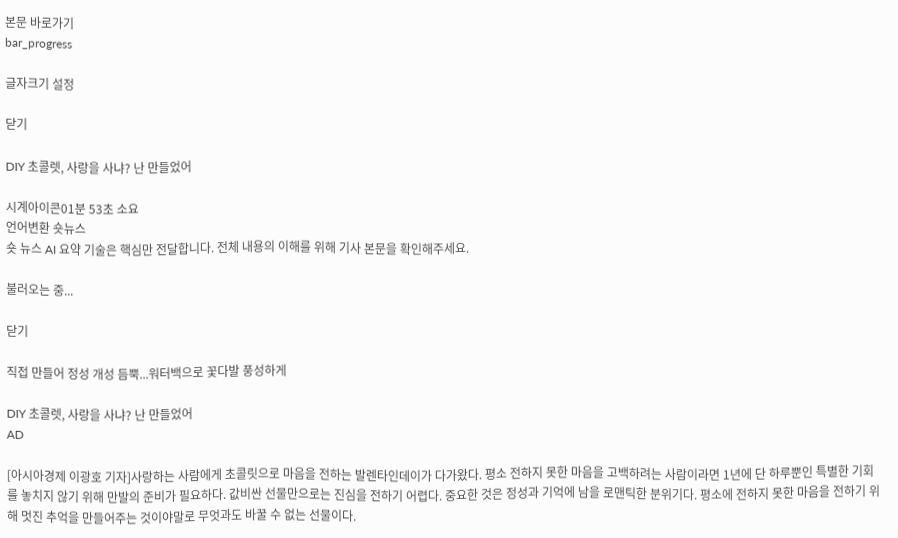본문 바로가기
bar_progress

글자크기 설정

닫기

DIY 초콜렛, 사랑을 사냐? 난 만들었어

시계아이콘01분 53초 소요
언어변환 숏뉴스
숏 뉴스 AI 요약 기술은 핵심만 전달합니다. 전체 내용의 이해를 위해 기사 본문을 확인해주세요.

불러오는 중...

닫기

직접 만들어 정성 개성 듬뿍...워터백으로 꽃다발 풍성하게

DIY 초콜렛, 사랑을 사냐? 난 만들었어
AD

[아시아경제 이광호 기자]사랑하는 사람에게 초콜릿으로 마음을 전하는 발렌타인데이가 다가왔다. 평소 전하지 못한 마음을 고백하려는 사람이라면 1년에 단 하루뿐인 특별한 기회를 놓치지 않기 위해 만발의 준비가 필요하다. 값비싼 선물만으로는 진심을 전하기 어렵다. 중요한 것은 정성과 기억에 남을 로맨틱한 분위기다. 평소에 전하지 못한 마음을 전하기 위해 멋진 추억을 만들어주는 것이야말로 무엇과도 바꿀 수 없는 선물이다.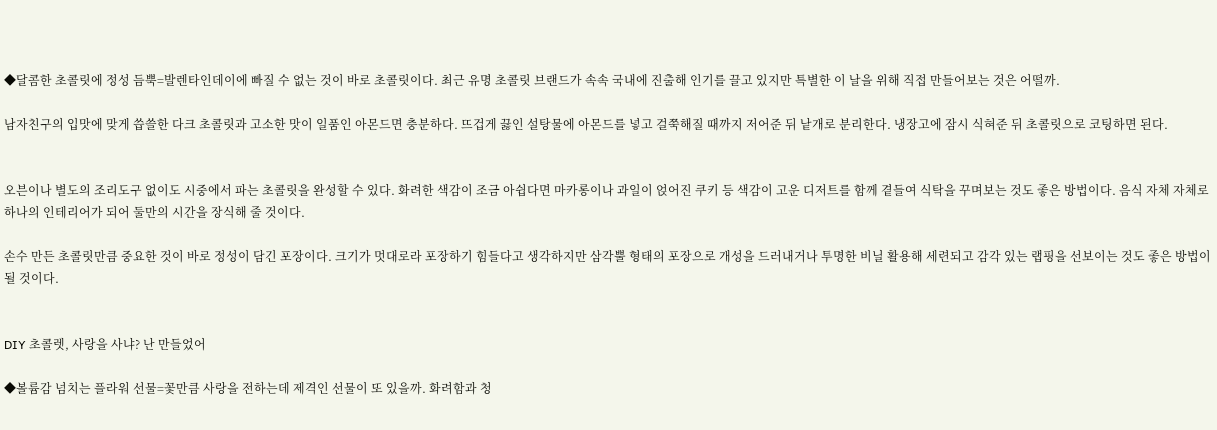◆달콤한 초콜릿에 정성 듬뿍=발렌타인데이에 빠질 수 없는 것이 바로 초콜릿이다. 최근 유명 초콜릿 브랜드가 속속 국내에 진출해 인기를 끌고 있지만 특별한 이 날을 위해 직접 만들어보는 것은 어떨까.

남자친구의 입맛에 맞게 씁쓸한 다크 초콜릿과 고소한 맛이 일품인 아몬드면 충분하다. 뜨겁게 끓인 설탕물에 아몬드를 넣고 걸쭉해질 때까지 저어준 뒤 낱개로 분리한다. 냉장고에 잠시 식혀준 뒤 초콜릿으로 코팅하면 된다.


오븐이나 별도의 조리도구 없이도 시중에서 파는 초콜릿을 완성할 수 있다. 화려한 색감이 조금 아쉽다면 마카롱이나 과일이 얹어진 쿠키 등 색감이 고운 디저트를 함께 곁들여 식탁을 꾸며보는 것도 좋은 방법이다. 음식 자체 자체로 하나의 인테리어가 되어 둘만의 시간을 장식해 줄 것이다.

손수 만든 초콜릿만큼 중요한 것이 바로 정성이 담긴 포장이다. 크기가 멋대로라 포장하기 힘들다고 생각하지만 삼각뿔 형태의 포장으로 개성을 드러내거나 투명한 비닐 활용해 세련되고 감각 있는 랩핑을 선보이는 것도 좋은 방법이 될 것이다.


DIY 초콜렛, 사랑을 사냐? 난 만들었어

◆볼륨감 넘치는 플라워 선물=꽃만큼 사랑을 전하는데 제격인 선물이 또 있을까. 화려함과 청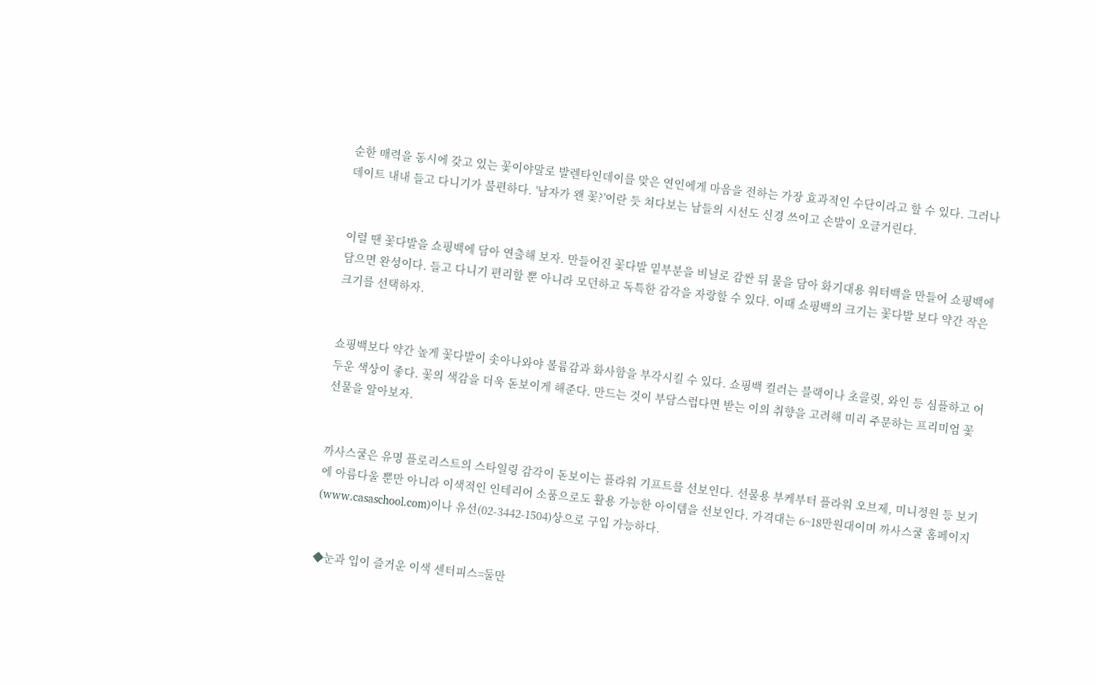순한 매력을 동시에 갖고 있는 꽃이야말로 발렌타인데이를 맞은 연인에게 마음을 전하는 가장 효과적인 수단이라고 할 수 있다. 그러나 데이트 내내 들고 다니기가 불편하다. '남자가 왠 꽃?'이란 듯 쳐다보는 남들의 시선도 신경 쓰이고 손발이 오글거린다.


이럴 땐 꽃다발을 쇼핑백에 담아 연출해 보자. 만들어진 꽃다발 밑부분을 비닐로 감싼 뒤 물을 담아 화기대용 워터백을 만들어 쇼핑백에 담으면 완성이다. 들고 다니기 편리할 뿐 아니라 모던하고 독특한 감각을 자랑할 수 있다. 이때 쇼핑백의 크기는 꽃다발 보다 약간 작은 크기를 선택하자.


쇼핑백보다 약간 높게 꽃다발이 솟아나와야 볼륨감과 화사함을 부각시킬 수 있다. 쇼핑백 컬러는 블랙이나 초콜릿, 와인 등 심플하고 어두운 색상이 좋다. 꽃의 색감을 더욱 돋보이게 해준다. 만드는 것이 부담스럽다면 받는 이의 취향을 고려해 미리 주문하는 프리미엄 꽃 선물을 알아보자.


까사스쿨은 유명 플로리스트의 스타일링 감각이 돋보이는 플라워 기프트를 선보인다. 선물용 부케부터 플라워 오브제, 미니정원 등 보기에 아름다울 뿐만 아니라 이색적인 인테리어 소품으로도 활용 가능한 아이템을 선보인다. 가격대는 6~18만원대이며 까사스쿨 홈페이지(www.casaschool.com)이나 유선(02-3442-1504)상으로 구입 가능하다.


◆눈과 입이 즐거운 이색 센터피스=둘만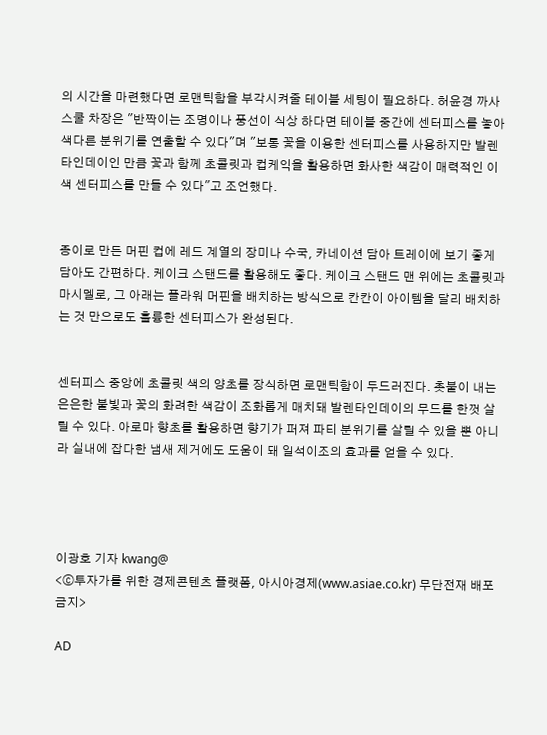의 시간을 마련했다면 로맨틱함을 부각시켜줄 테이블 세팅이 필요하다. 허윤경 까사스쿨 차장은 "반짝이는 조명이나 풍선이 식상 하다면 테이블 중간에 센터피스를 놓아 색다른 분위기를 연출할 수 있다"며 "보통 꽃을 이용한 센터피스를 사용하지만 발렌타인데이인 만큼 꽃과 함께 초콜릿과 컵케익을 활용하면 화사한 색감이 매력적인 이색 센터피스를 만들 수 있다"고 조언했다.


종이로 만든 머핀 컵에 레드 계열의 장미나 수국, 카네이션 담아 트레이에 보기 좋게 담아도 간편하다. 케이크 스탠드를 활용해도 좋다. 케이크 스탠드 맨 위에는 초콜릿과 마시멜로, 그 아래는 플라워 머핀을 배치하는 방식으로 칸칸이 아이템을 달리 배치하는 것 만으로도 훌륭한 센터피스가 완성된다.


센터피스 중앙에 초콜릿 색의 양초를 장식하면 로맨틱함이 두드러진다. 촛불이 내는 은은한 불빛과 꽃의 화려한 색감이 조화롭게 매치돼 발렌타인데이의 무드를 한껏 살릴 수 있다. 아로마 향초를 활용하면 향기가 퍼져 파티 분위기를 살릴 수 있을 뿐 아니라 실내에 잡다한 냄새 제거에도 도움이 돼 일석이조의 효과를 얻을 수 있다.




이광호 기자 kwang@
<ⓒ투자가를 위한 경제콘텐츠 플랫폼, 아시아경제(www.asiae.co.kr) 무단전재 배포금지>

AD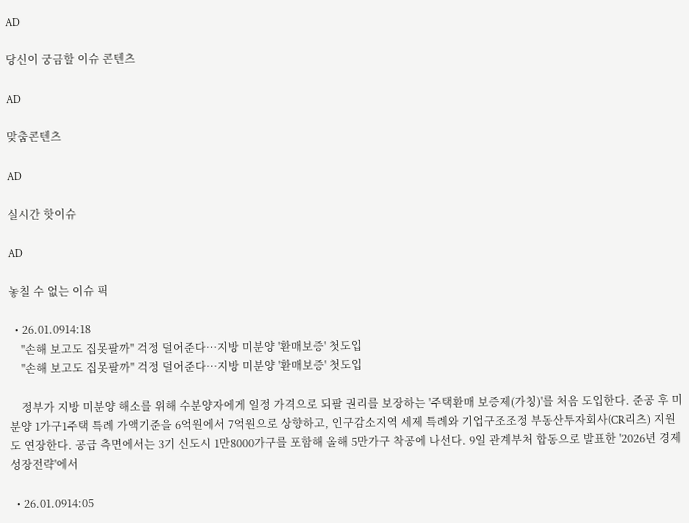AD

당신이 궁금할 이슈 콘텐츠

AD

맞춤콘텐츠

AD

실시간 핫이슈

AD

놓칠 수 없는 이슈 픽

  • 26.01.0914:18
    "손해 보고도 집못팔까" 걱정 덜어준다…지방 미분양 '환매보증' 첫도입
    "손해 보고도 집못팔까" 걱정 덜어준다…지방 미분양 '환매보증' 첫도입

    정부가 지방 미분양 해소를 위해 수분양자에게 일정 가격으로 되팔 권리를 보장하는 '주택환매 보증제(가칭)'를 처음 도입한다. 준공 후 미분양 1가구1주택 특례 가액기준을 6억원에서 7억원으로 상향하고, 인구감소지역 세제 특례와 기업구조조정 부동산투자회사(CR리츠) 지원도 연장한다. 공급 측면에서는 3기 신도시 1만8000가구를 포함해 올해 5만가구 착공에 나선다. 9일 관계부처 합동으로 발표한 '2026년 경제성장전략'에서

  • 26.01.0914:05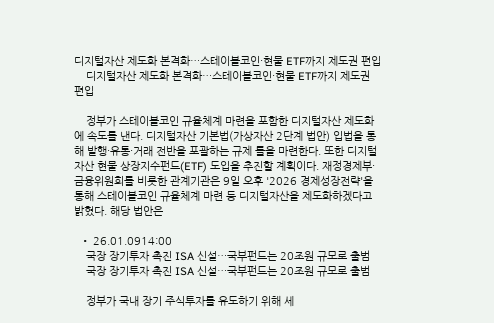디지털자산 제도화 본격화…스테이블코인·현물 ETF까지 제도권 편입
    디지털자산 제도화 본격화…스테이블코인·현물 ETF까지 제도권 편입

    정부가 스테이블코인 규율체계 마련을 포함한 디지털자산 제도화에 속도를 낸다. 디지털자산 기본법(가상자산 2단계 법안) 입법을 통해 발행·유통·거래 전반을 포괄하는 규제 틀을 마련한다. 또한 디지털자산 현물 상장지수펀드(ETF) 도입을 추진할 계획이다. 재정경제부·금융위원회를 비롯한 관계기관은 9일 오후 '2026 경제성장전략'을 통해 스테이블코인 규율체계 마련 등 디지털자산을 제도화하겠다고 밝혔다. 해당 법안은

  • 26.01.0914:00
    국장 장기투자 촉진 ISA 신설…국부펀드는 20조원 규모로 출범
    국장 장기투자 촉진 ISA 신설…국부펀드는 20조원 규모로 출범

    정부가 국내 장기 주식투자를 유도하기 위해 세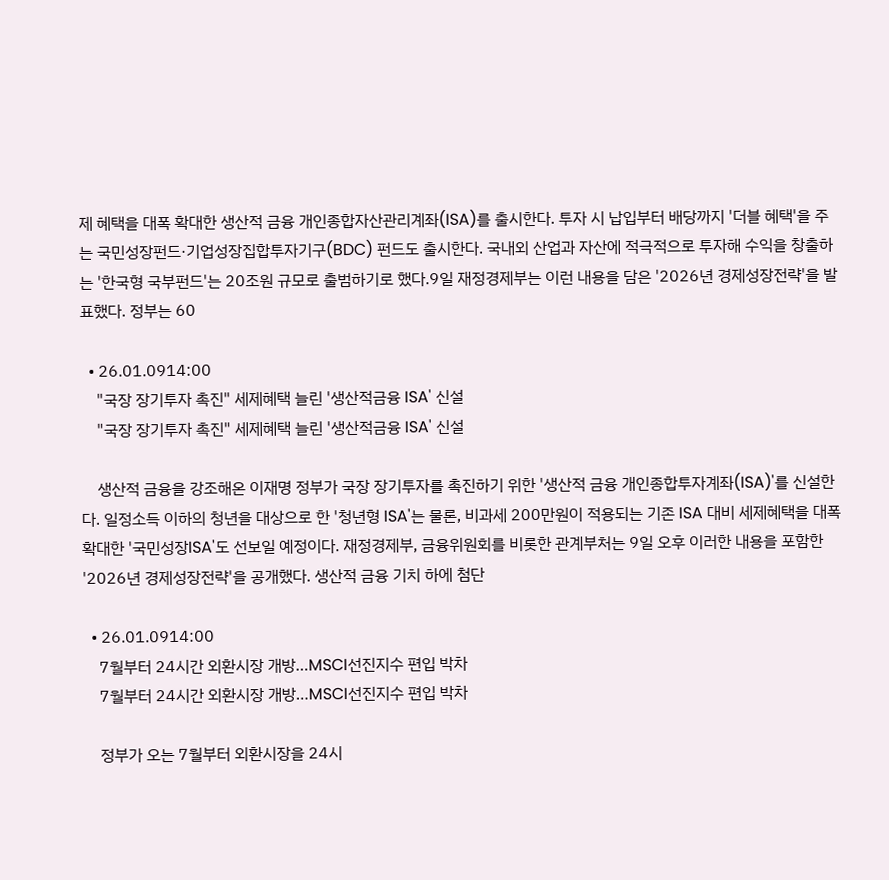제 혜택을 대폭 확대한 생산적 금융 개인종합자산관리계좌(ISA)를 출시한다. 투자 시 납입부터 배당까지 '더블 혜택'을 주는 국민성장펀드·기업성장집합투자기구(BDC) 펀드도 출시한다. 국내외 산업과 자산에 적극적으로 투자해 수익을 창출하는 '한국형 국부펀드'는 20조원 규모로 출범하기로 했다.9일 재정경제부는 이런 내용을 담은 '2026년 경제성장전략'을 발표했다. 정부는 60

  • 26.01.0914:00
    "국장 장기투자 촉진" 세제혜택 늘린 '생산적금융 ISA' 신설
    "국장 장기투자 촉진" 세제혜택 늘린 '생산적금융 ISA' 신설

    생산적 금융을 강조해온 이재명 정부가 국장 장기투자를 촉진하기 위한 '생산적 금융 개인종합투자계좌(ISA)'를 신설한다. 일정소득 이하의 청년을 대상으로 한 '청년형 ISA'는 물론, 비과세 200만원이 적용되는 기존 ISA 대비 세제혜택을 대폭 확대한 '국민성장ISA'도 선보일 예정이다. 재정경제부, 금융위원회를 비롯한 관계부처는 9일 오후 이러한 내용을 포함한 '2026년 경제성장전략'을 공개했다. 생산적 금융 기치 하에 첨단

  • 26.01.0914:00
    7월부터 24시간 외환시장 개방…MSCI선진지수 편입 박차
    7월부터 24시간 외환시장 개방…MSCI선진지수 편입 박차

    정부가 오는 7월부터 외환시장을 24시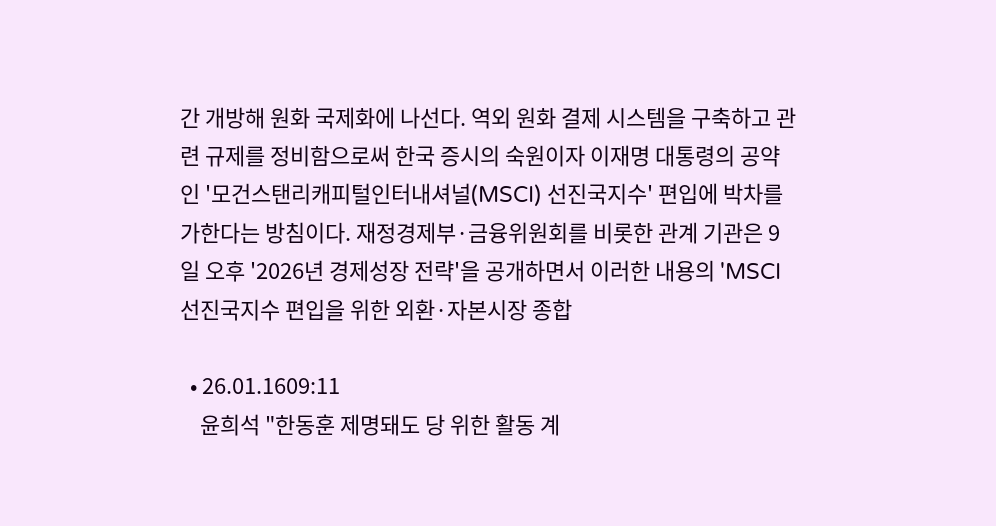간 개방해 원화 국제화에 나선다. 역외 원화 결제 시스템을 구축하고 관련 규제를 정비함으로써 한국 증시의 숙원이자 이재명 대통령의 공약인 '모건스탠리캐피털인터내셔널(MSCI) 선진국지수' 편입에 박차를 가한다는 방침이다. 재정경제부·금융위원회를 비롯한 관계 기관은 9일 오후 '2026년 경제성장 전략'을 공개하면서 이러한 내용의 'MSCI 선진국지수 편입을 위한 외환·자본시장 종합

  • 26.01.1609:11
    윤희석 "한동훈 제명돼도 당 위한 활동 계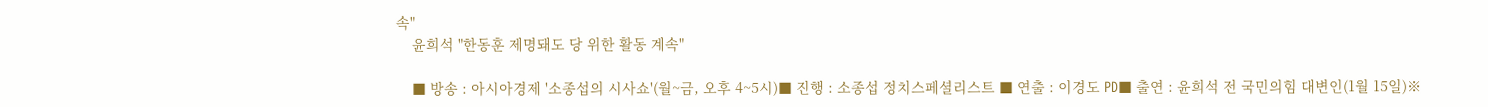속"
    윤희석 "한동훈 제명돼도 당 위한 활동 계속"

    ■ 방송 : 아시아경제 '소종섭의 시사쇼'(월~금, 오후 4~5시)■ 진행 : 소종섭 정치스페셜리스트 ■ 연출 : 이경도 PD■ 출연 : 윤희석 전 국민의힘 대변인(1월 15일)※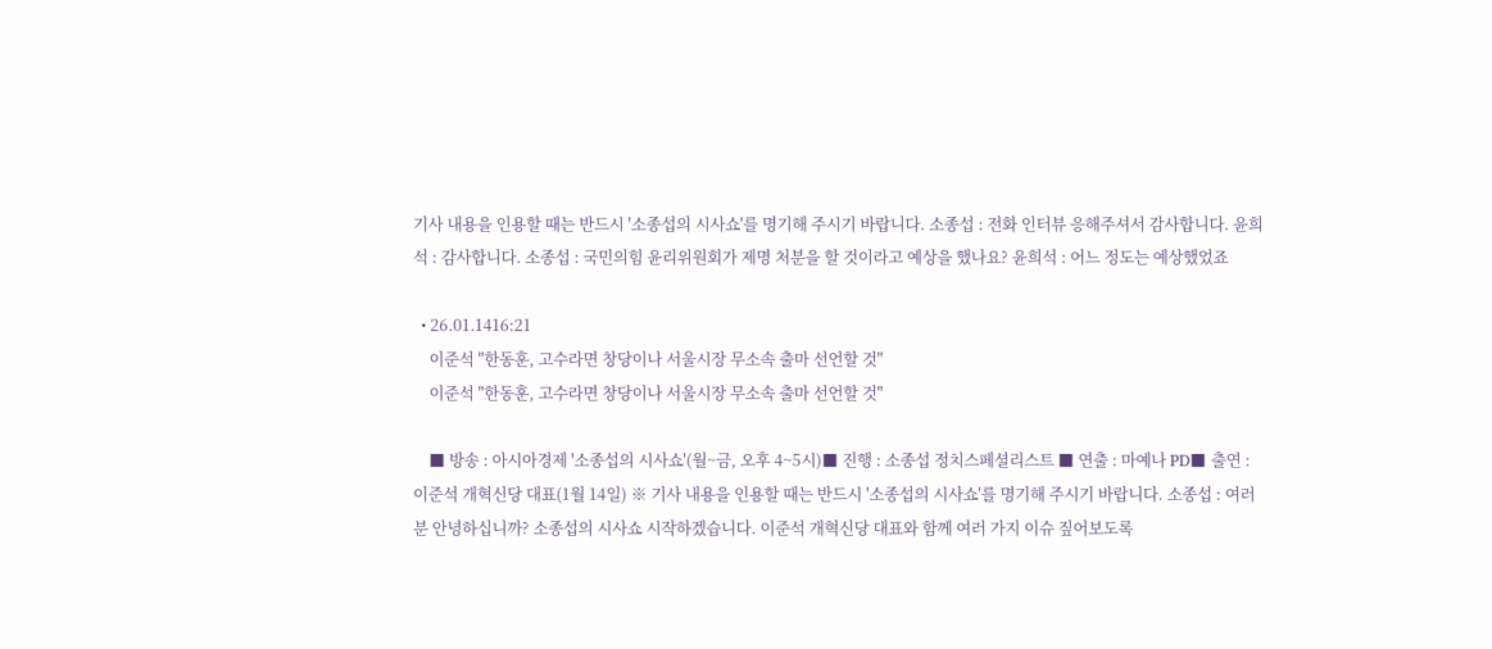기사 내용을 인용할 때는 반드시 '소종섭의 시사쇼'를 명기해 주시기 바랍니다. 소종섭 : 전화 인터뷰 응해주셔서 감사합니다. 윤희석 : 감사합니다. 소종섭 : 국민의힘 윤리위원회가 제명 처분을 할 것이라고 예상을 했나요? 윤희석 : 어느 정도는 예상했었죠

  • 26.01.1416:21
    이준석 "한동훈, 고수라면 창당이나 서울시장 무소속 출마 선언할 것"
    이준석 "한동훈, 고수라면 창당이나 서울시장 무소속 출마 선언할 것"

    ■ 방송 : 아시아경제 '소종섭의 시사쇼'(월~금, 오후 4~5시)■ 진행 : 소종섭 정치스페셜리스트 ■ 연출 : 마예나 PD■ 출연 : 이준석 개혁신당 대표(1월 14일) ※ 기사 내용을 인용할 때는 반드시 '소종섭의 시사쇼'를 명기해 주시기 바랍니다. 소종섭 : 여러분 안녕하십니까? 소종섭의 시사쇼 시작하겠습니다. 이준석 개혁신당 대표와 함께 여러 가지 이슈 짚어보도록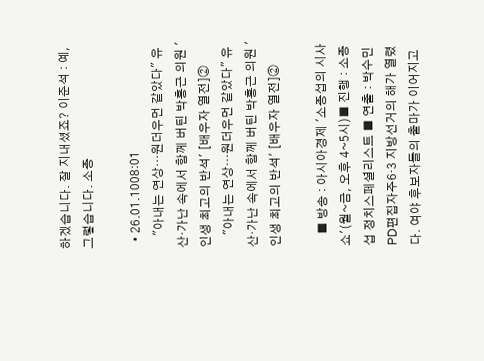하겠습니다. 잘 지내셨죠? 이준석 : 예, 그렇습니다. 소종

  • 26.01.1008:01
    "아내는 연상…원더우먼 같았다" 유산·가난 속에서 함께 버틴 박홍근 의원 '인생 최고의 반석' [배우자 열전]②
    "아내는 연상…원더우먼 같았다" 유산·가난 속에서 함께 버틴 박홍근 의원 '인생 최고의 반석' [배우자 열전]②

    ■ 방송 : 아시아경제 '소종섭의 시사쇼'(월~금, 오후 4~5시)■ 진행 : 소종섭 정치스페셜리스트 ■ 연출 : 박수민 PD편집자주6·3 지방선거의 해가 열렸다. 여야 후보자들의 출마가 이어지고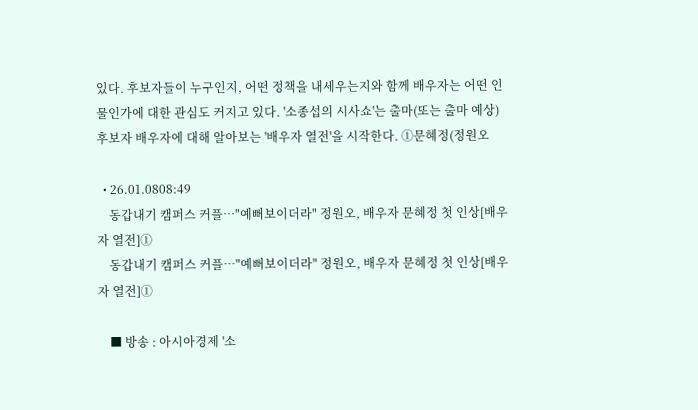있다. 후보자들이 누구인지, 어떤 정책을 내세우는지와 함께 배우자는 어떤 인물인가에 대한 관심도 커지고 있다. '소종섭의 시사쇼'는 출마(또는 출마 예상) 후보자 배우자에 대해 알아보는 '배우자 열전'을 시작한다. ①문혜정(정원오

  • 26.01.0808:49
    동갑내기 캠퍼스 커플…"예뻐보이더라" 정원오, 배우자 문혜정 첫 인상[배우자 열전]①
    동갑내기 캠퍼스 커플…"예뻐보이더라" 정원오, 배우자 문혜정 첫 인상[배우자 열전]①

    ■ 방송 : 아시아경제 '소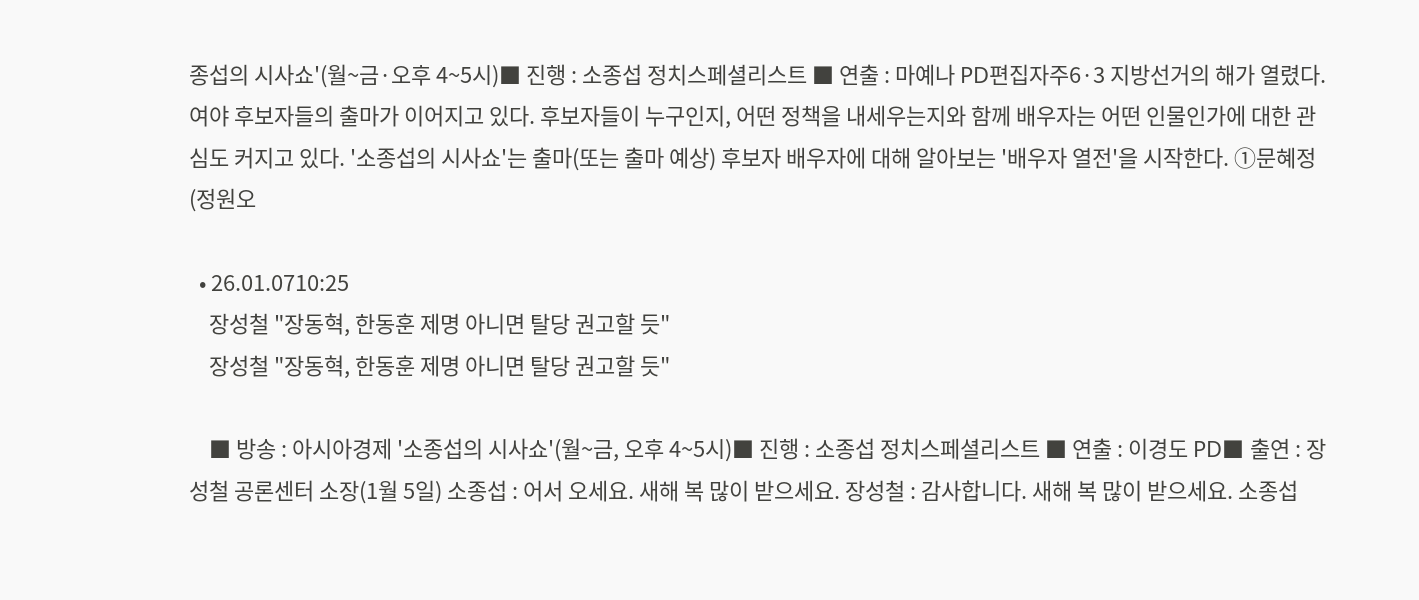종섭의 시사쇼'(월~금·오후 4~5시)■ 진행 : 소종섭 정치스페셜리스트 ■ 연출 : 마예나 PD편집자주6·3 지방선거의 해가 열렸다. 여야 후보자들의 출마가 이어지고 있다. 후보자들이 누구인지, 어떤 정책을 내세우는지와 함께 배우자는 어떤 인물인가에 대한 관심도 커지고 있다. '소종섭의 시사쇼'는 출마(또는 출마 예상) 후보자 배우자에 대해 알아보는 '배우자 열전'을 시작한다. ①문혜정(정원오

  • 26.01.0710:25
    장성철 "장동혁, 한동훈 제명 아니면 탈당 권고할 듯"
    장성철 "장동혁, 한동훈 제명 아니면 탈당 권고할 듯"

    ■ 방송 : 아시아경제 '소종섭의 시사쇼'(월~금, 오후 4~5시)■ 진행 : 소종섭 정치스페셜리스트 ■ 연출 : 이경도 PD■ 출연 : 장성철 공론센터 소장(1월 5일) 소종섭 : 어서 오세요. 새해 복 많이 받으세요. 장성철 : 감사합니다. 새해 복 많이 받으세요. 소종섭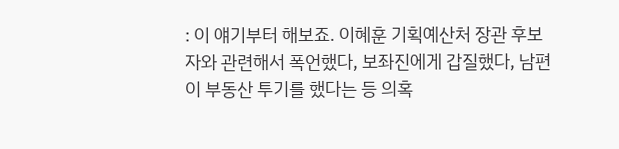: 이 얘기부터 해보죠. 이혜훈 기획예산처 장관 후보자와 관련해서 폭언했다, 보좌진에게 갑질했다, 남편이 부동산 투기를 했다는 등 의혹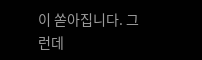이 쏟아집니다. 그런데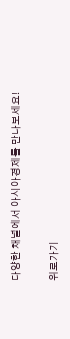다양한 채널에서 아시아경제를 만나보세요!

위로가기